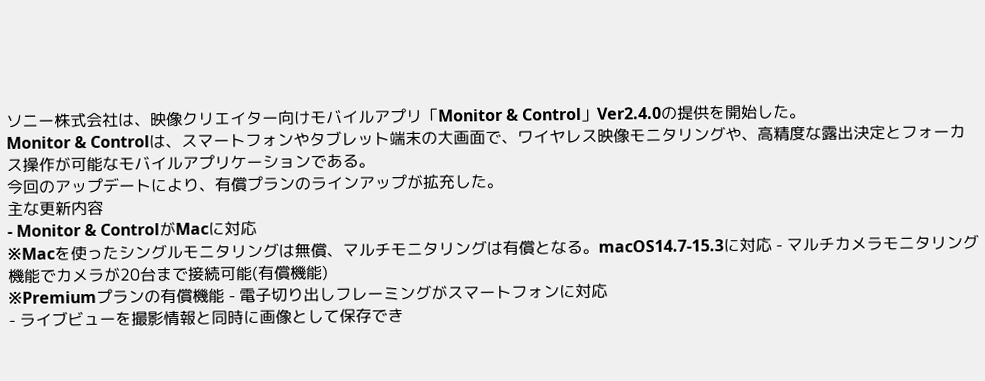ソニー株式会社は、映像クリエイター向けモバイルアプリ「Monitor & Control」Ver2.4.0の提供を開始した。
Monitor & Controlは、スマートフォンやタブレット端末の大画面で、ワイヤレス映像モニタリングや、高精度な露出決定とフォーカス操作が可能なモバイルアプリケーションである。
今回のアップデートにより、有償プランのラインアップが拡充した。
主な更新内容
- Monitor & ControlがMacに対応
※Macを使ったシングルモニタリングは無償、マルチモニタリングは有償となる。macOS14.7-15.3に対応 - マルチカメラモニタリング機能でカメラが20台まで接続可能(有償機能)
※Premiumプランの有償機能 - 電子切り出しフレーミングがスマートフォンに対応
- ライブビューを撮影情報と同時に画像として保存でき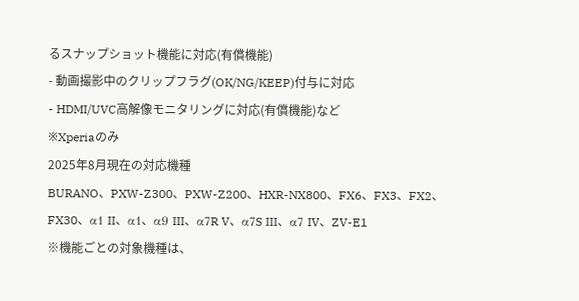るスナップショット機能に対応(有償機能)
- 動画撮影中のクリップフラグ(OK/NG/KEEP)付与に対応
- HDMI/UVC高解像モニタリングに対応(有償機能)など
※Xperiaのみ
2025年8月現在の対応機種
BURANO、PXW-Z300、PXW-Z200、HXR-NX800、FX6、FX3、FX2、FX30、α1 II、α1、α9 III、α7R V、α7S III、α7 IV、ZV-E1
※機能ごとの対象機種は、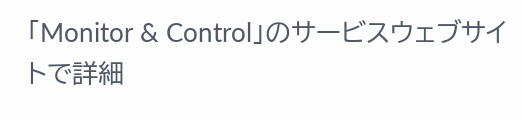「Monitor & Control」のサービスウェブサイトで詳細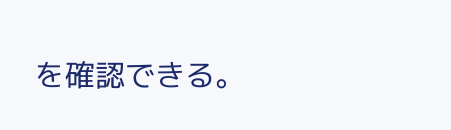を確認できる。